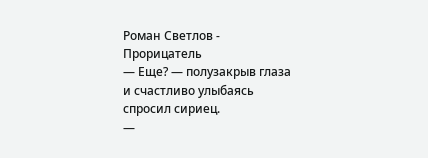Роман Светлов - Прорицатель
— Еще? — полузакрыв глаза и счастливо улыбаясь спросил сириец.
—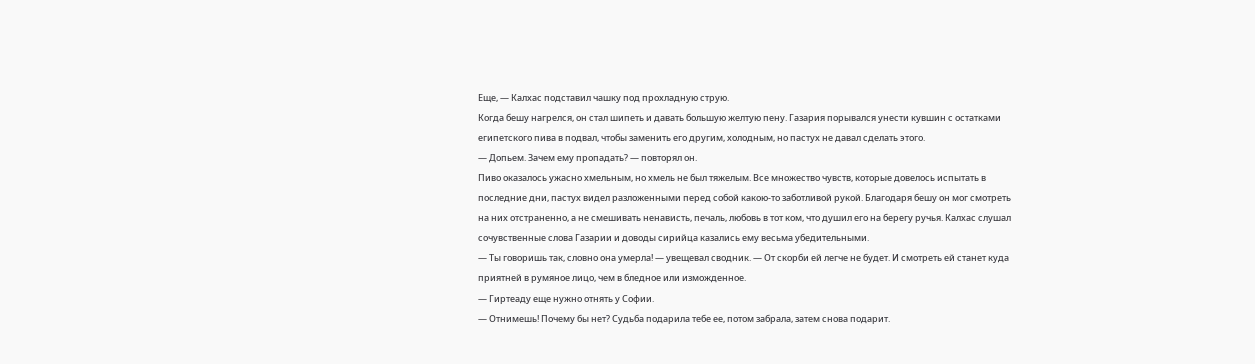Еще, — Калхас подставил чашку под прохладную струю.
Когда бешу нагрелся, он стал шипеть и давать большую желтую пену. Газария порывался унести кувшин с остатками египетского пива в подвал, чтобы заменить его другим, холодным, но пастух не давал сделать этого.
— Допьем. Зачем ему пропадать? — повторял он.
Пиво оказалось ужасно хмельным, но хмель не был тяжелым. Все множество чувств, которые довелось испытать в последние дни, пастух видел разложенными перед собой какою-то заботливой рукой. Благодаря бешу он мог смотреть на них отстраненно, а не смешивать ненависть, печаль, любовь в тот ком, что душил его на берегу ручья. Калхас слушал сочувственные слова Газарии и доводы сирийца казались ему весьма убедительными.
— Ты говоришь так, словно она умерла! — увещевал сводник. — От скорби ей легче не будет. И смотреть ей станет куда приятней в румяное лицо, чем в бледное или изможденное.
— Гиртеаду еще нужно отнять у Софии.
— Отнимешь! Почему бы нет? Судьба подарила тебе ее, потом забрала, затем снова подарит.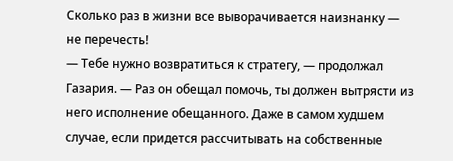Сколько раз в жизни все выворачивается наизнанку — не перечесть!
— Тебе нужно возвратиться к стратегу, — продолжал Газария. — Раз он обещал помочь, ты должен вытрясти из него исполнение обещанного. Даже в самом худшем случае, если придется рассчитывать на собственные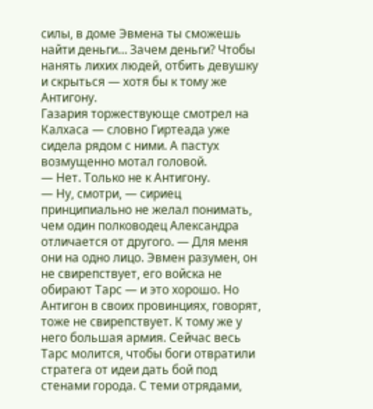силы, в доме Эвмена ты сможешь найти деньги… Зачем деньги? Чтобы нанять лихих людей, отбить девушку и скрыться — хотя бы к тому же Антигону.
Газария торжествующе смотрел на Калхаса — словно Гиртеада уже сидела рядом с ними. А пастух возмущенно мотал головой.
— Нет. Только не к Антигону.
— Ну, смотри, — сириец принципиально не желал понимать, чем один полководец Александра отличается от другого. — Для меня они на одно лицо. Эвмен разумен, он не свирепствует, его войска не обирают Тарс — и это хорошо. Но Антигон в своих провинциях, говорят, тоже не свирепствует. К тому же у него большая армия. Сейчас весь Тарс молится, чтобы боги отвратили стратега от идеи дать бой под стенами города. С теми отрядами,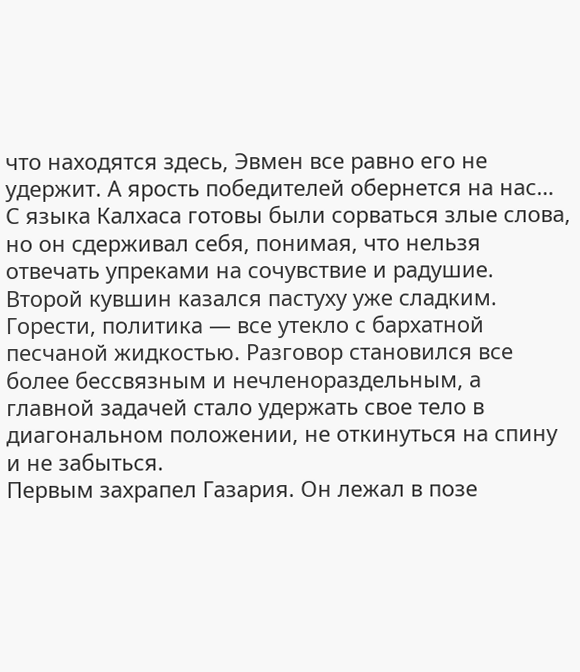что находятся здесь, Эвмен все равно его не удержит. А ярость победителей обернется на нас…
С языка Калхаса готовы были сорваться злые слова, но он сдерживал себя, понимая, что нельзя отвечать упреками на сочувствие и радушие.
Второй кувшин казался пастуху уже сладким. Горести, политика — все утекло с бархатной песчаной жидкостью. Разговор становился все более бессвязным и нечленораздельным, а главной задачей стало удержать свое тело в диагональном положении, не откинуться на спину и не забыться.
Первым захрапел Газария. Он лежал в позе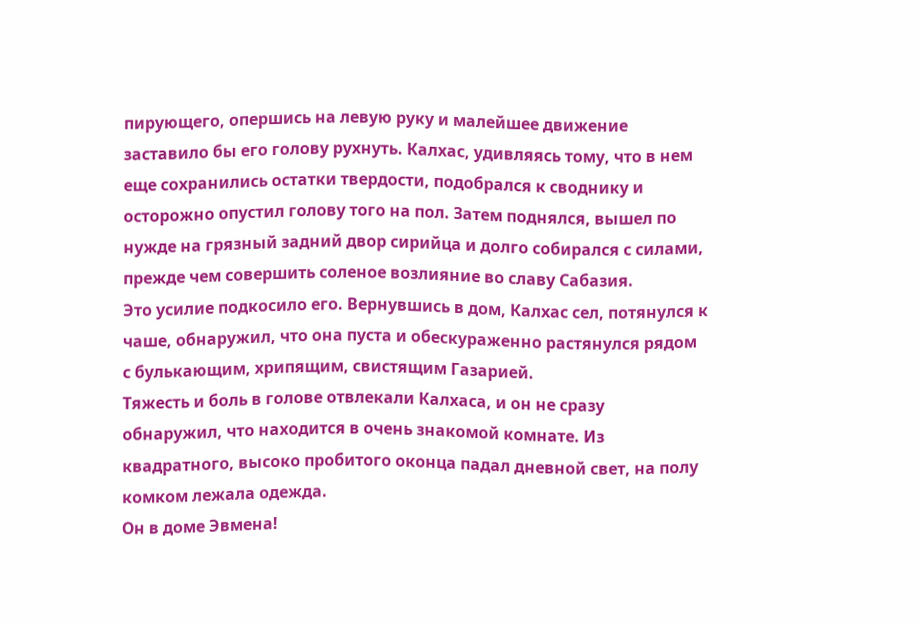пирующего, опершись на левую руку и малейшее движение заставило бы его голову рухнуть. Калхас, удивляясь тому, что в нем еще сохранились остатки твердости, подобрался к своднику и осторожно опустил голову того на пол. Затем поднялся, вышел по нужде на грязный задний двор сирийца и долго собирался с силами, прежде чем совершить соленое возлияние во славу Сабазия.
Это усилие подкосило его. Вернувшись в дом, Калхас сел, потянулся к чаше, обнаружил, что она пуста и обескураженно растянулся рядом с булькающим, хрипящим, свистящим Газарией.
Тяжесть и боль в голове отвлекали Калхаса, и он не сразу обнаружил, что находится в очень знакомой комнате. Из квадратного, высоко пробитого оконца падал дневной свет, на полу комком лежала одежда.
Он в доме Эвмена!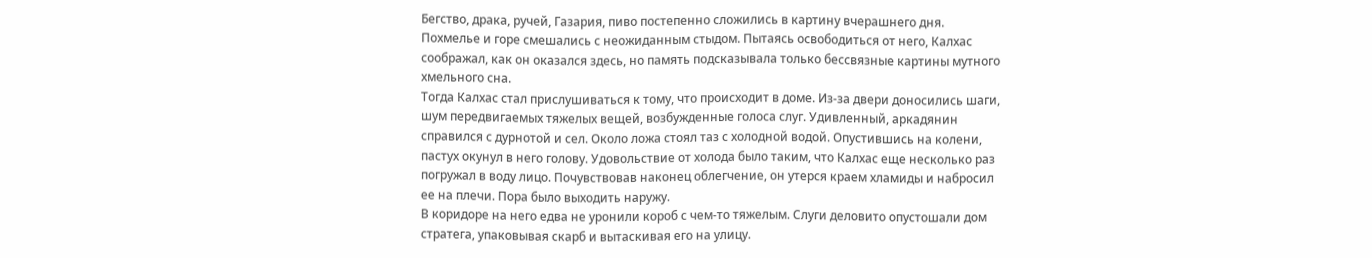Бегство, драка, ручей, Газария, пиво постепенно сложились в картину вчерашнего дня. Похмелье и горе смешались с неожиданным стыдом. Пытаясь освободиться от него, Калхас соображал, как он оказался здесь, но память подсказывала только бессвязные картины мутного хмельного сна.
Тогда Калхас стал прислушиваться к тому, что происходит в доме. Из-за двери доносились шаги, шум передвигаемых тяжелых вещей, возбужденные голоса слуг. Удивленный, аркадянин справился с дурнотой и сел. Около ложа стоял таз с холодной водой. Опустившись на колени, пастух окунул в него голову. Удовольствие от холода было таким, что Калхас еще несколько раз погружал в воду лицо. Почувствовав наконец облегчение, он утерся краем хламиды и набросил ее на плечи. Пора было выходить наружу.
В коридоре на него едва не уронили короб с чем-то тяжелым. Слуги деловито опустошали дом стратега, упаковывая скарб и вытаскивая его на улицу.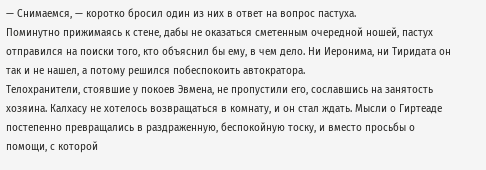— Снимаемся, — коротко бросил один из них в ответ на вопрос пастуха.
Поминутно прижимаясь к стене, дабы не оказаться сметенным очередной ношей, пастух отправился на поиски того, кто объяснил бы ему, в чем дело. Ни Иеронима, ни Тиридата он так и не нашел, а потому решился побеспокоить автократора.
Телохранители, стоявшие у покоев Эвмена, не пропустили его, сославшись на занятость хозяина. Калхасу не хотелось возвращаться в комнату, и он стал ждать. Мысли о Гиртеаде постепенно превращались в раздраженную, беспокойную тоску, и вместо просьбы о помощи, с которой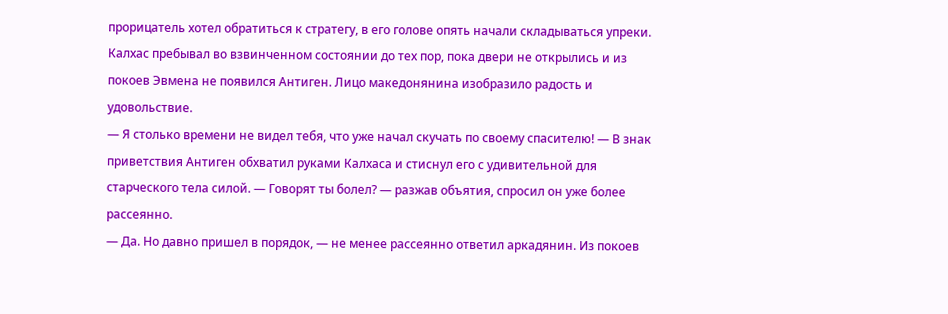прорицатель хотел обратиться к стратегу, в его голове опять начали складываться упреки.
Калхас пребывал во взвинченном состоянии до тех пор, пока двери не открылись и из покоев Эвмена не появился Антиген. Лицо македонянина изобразило радость и удовольствие.
— Я столько времени не видел тебя, что уже начал скучать по своему спасителю! — В знак приветствия Антиген обхватил руками Калхаса и стиснул его с удивительной для старческого тела силой. — Говорят ты болел? — разжав объятия, спросил он уже более рассеянно.
— Да. Но давно пришел в порядок, — не менее рассеянно ответил аркадянин. Из покоев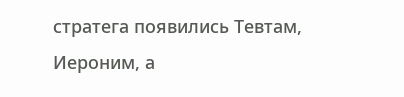стратега появились Тевтам, Иероним, а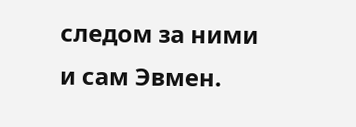следом за ними и сам Эвмен.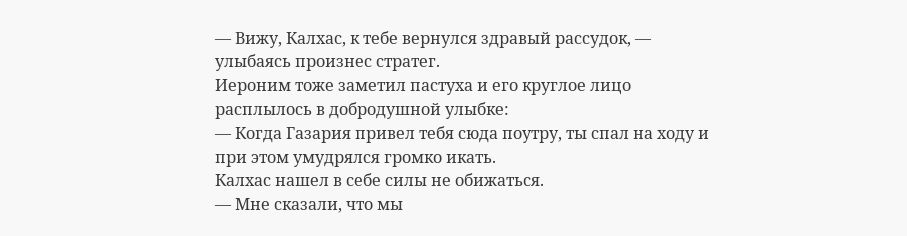— Вижу, Калхас, к тебе вернулся здравый рассудок, — улыбаясь произнес стратег.
Иероним тоже заметил пастуха и его круглое лицо расплылось в добродушной улыбке:
— Когда Газария привел тебя сюда поутру, ты спал на ходу и при этом умудрялся громко икать.
Калхас нашел в себе силы не обижаться.
— Мне сказали, что мы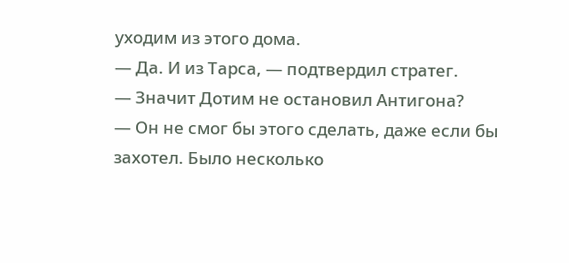уходим из этого дома.
— Да. И из Тарса, — подтвердил стратег.
— Значит Дотим не остановил Антигона?
— Он не смог бы этого сделать, даже если бы захотел. Было несколько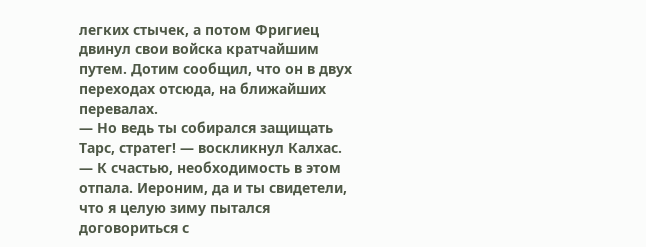легких стычек, а потом Фригиец двинул свои войска кратчайшим путем. Дотим сообщил, что он в двух переходах отсюда, на ближайших перевалах.
— Но ведь ты собирался защищать Тарс, стратег! — воскликнул Калхас.
— К счастью, необходимость в этом отпала. Иероним, да и ты свидетели, что я целую зиму пытался договориться с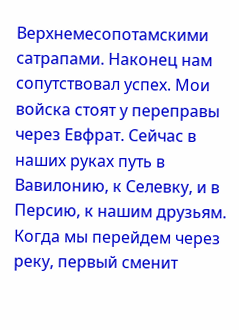Верхнемесопотамскими сатрапами. Наконец нам сопутствовал успех. Мои войска стоят у переправы через Евфрат. Сейчас в наших руках путь в Вавилонию, к Селевку, и в Персию, к нашим друзьям. Когда мы перейдем через реку, первый сменит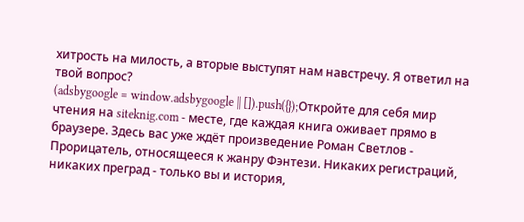хитрость на милость, а вторые выступят нам навстречу. Я ответил на твой вопрос?
(adsbygoogle = window.adsbygoogle || []).push({});Откройте для себя мир чтения на siteknig.com - месте, где каждая книга оживает прямо в браузере. Здесь вас уже ждёт произведение Роман Светлов - Прорицатель, относящееся к жанру Фэнтези. Никаких регистраций, никаких преград - только вы и история,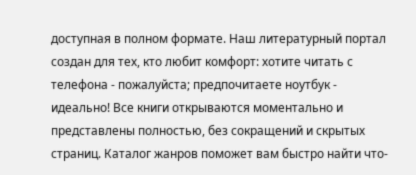доступная в полном формате. Наш литературный портал создан для тех, кто любит комфорт: хотите читать с телефона - пожалуйста; предпочитаете ноутбук - идеально! Все книги открываются моментально и представлены полностью, без сокращений и скрытых страниц. Каталог жанров поможет вам быстро найти что-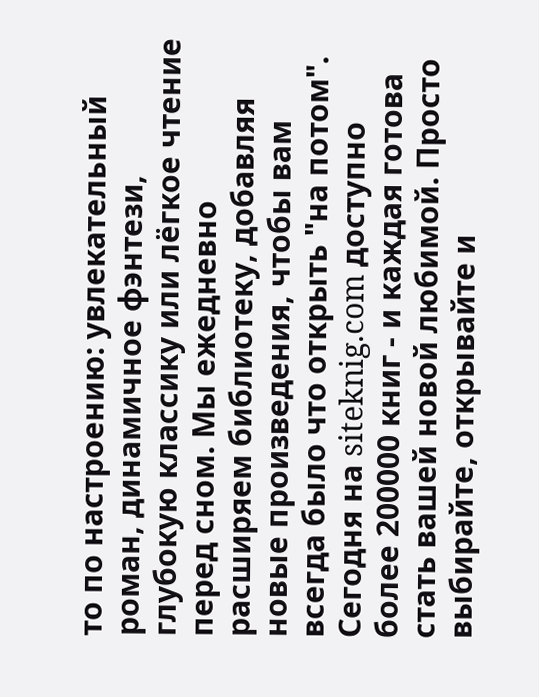то по настроению: увлекательный роман, динамичное фэнтези, глубокую классику или лёгкое чтение перед сном. Мы ежедневно расширяем библиотеку, добавляя новые произведения, чтобы вам всегда было что открыть "на потом". Сегодня на siteknig.com доступно более 200000 книг - и каждая готова стать вашей новой любимой. Просто выбирайте, открывайте и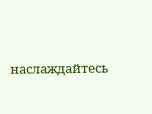наслаждайтесь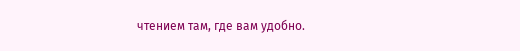чтением там, где вам удобно.